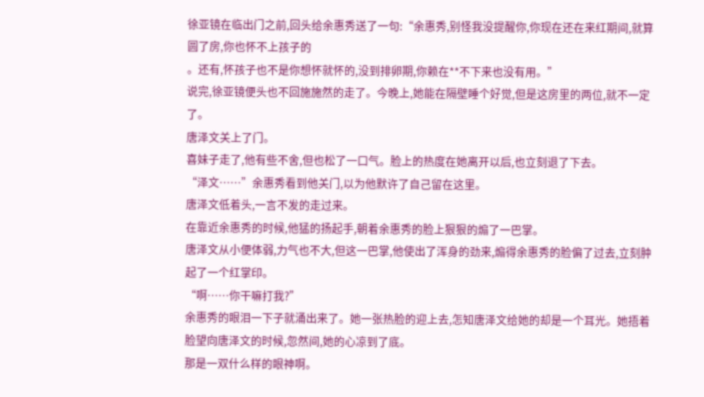徐亚镜在临出门之前,回头给余惠秀送了一句:“余惠秀,别怪我没提醒你,你现在还在来红期间,就算圆了房,你也怀不上孩子的
。还有,怀孩子也不是你想怀就怀的,没到排卵期,你赖在**不下来也没有用。”
说完,徐亚镜便头也不回施施然的走了。今晚上,她能在隔壁睡个好觉,但是这房里的两位,就不一定了。
唐泽文关上了门。
喜妹子走了,他有些不舍,但也松了一口气。脸上的热度在她离开以后,也立刻退了下去。
“泽文……”余惠秀看到他关门,以为他默许了自己留在这里。
唐泽文低着头,一言不发的走过来。
在靠近余惠秀的时候,他猛的扬起手,朝着余惠秀的脸上狠狠的煽了一巴掌。
唐泽文从小便体弱,力气也不大,但这一巴掌,他使出了浑身的劲来,煽得余惠秀的脸偏了过去,立刻肿起了一个红掌印。
“啊……你干嘛打我?”
余惠秀的眼泪一下子就涌出来了。她一张热脸的迎上去,怎知唐泽文给她的却是一个耳光。她捂着脸望向唐泽文的时候,忽然间,她的心凉到了底。
那是一双什么样的眼神啊。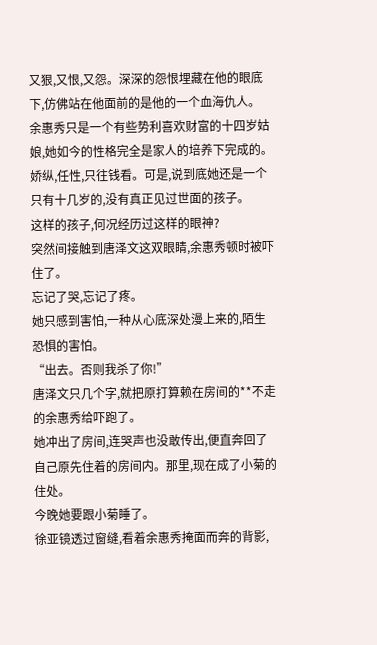又狠,又恨,又怨。深深的怨恨埋藏在他的眼底下,仿佛站在他面前的是他的一个血海仇人。
余惠秀只是一个有些势利喜欢财富的十四岁姑娘,她如今的性格完全是家人的培养下完成的。娇纵,任性,只往钱看。可是,说到底她还是一个只有十几岁的,没有真正见过世面的孩子。
这样的孩子,何况经历过这样的眼神?
突然间接触到唐泽文这双眼睛,余惠秀顿时被吓住了。
忘记了哭,忘记了疼。
她只感到害怕,一种从心底深处漫上来的,陌生恐惧的害怕。
“出去。否则我杀了你!”
唐泽文只几个字,就把原打算赖在房间的**不走的余惠秀给吓跑了。
她冲出了房间,连哭声也没敢传出,便直奔回了自己原先住着的房间内。那里,现在成了小菊的住处。
今晚她要跟小菊睡了。
徐亚镜透过窗缝,看着余惠秀掩面而奔的背影,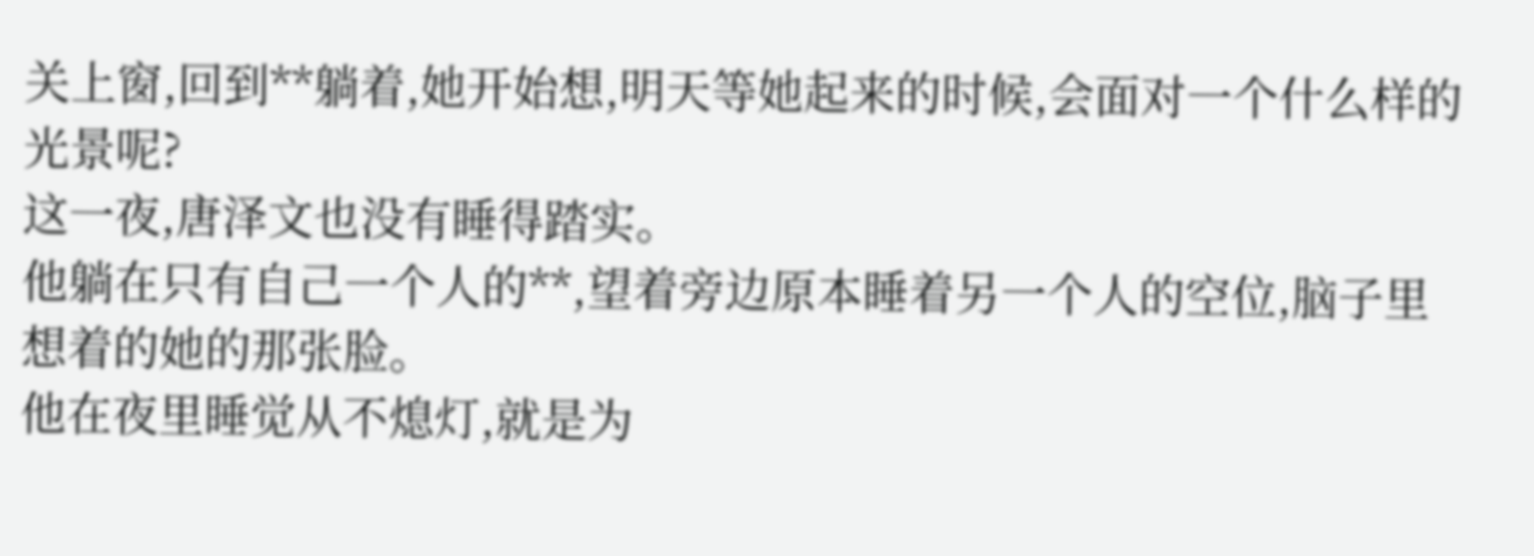关上窗,回到**躺着,她开始想,明天等她起来的时候,会面对一个什么样的光景呢?
这一夜,唐泽文也没有睡得踏实。
他躺在只有自己一个人的**,望着旁边原本睡着另一个人的空位,脑子里想着的她的那张脸。
他在夜里睡觉从不熄灯,就是为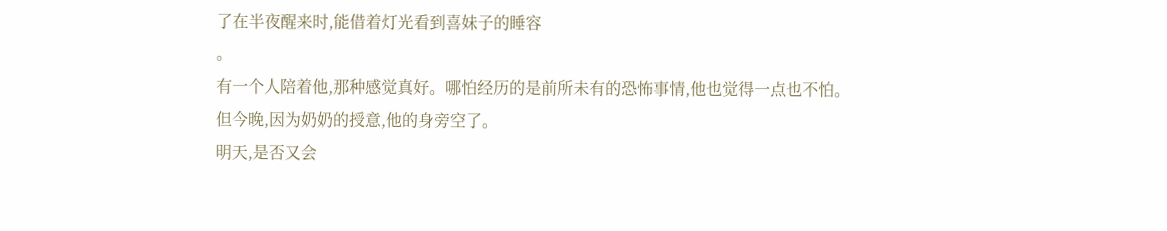了在半夜醒来时,能借着灯光看到喜妹子的睡容
。
有一个人陪着他,那种感觉真好。哪怕经历的是前所未有的恐怖事情,他也觉得一点也不怕。
但今晚,因为奶奶的授意,他的身旁空了。
明天,是否又会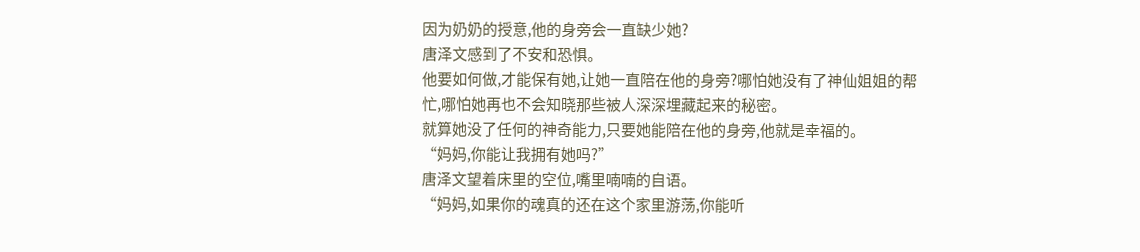因为奶奶的授意,他的身旁会一直缺少她?
唐泽文感到了不安和恐惧。
他要如何做,才能保有她,让她一直陪在他的身旁?哪怕她没有了神仙姐姐的帮忙,哪怕她再也不会知晓那些被人深深埋藏起来的秘密。
就算她没了任何的神奇能力,只要她能陪在他的身旁,他就是幸福的。
“妈妈,你能让我拥有她吗?”
唐泽文望着床里的空位,嘴里喃喃的自语。
“妈妈,如果你的魂真的还在这个家里游荡,你能听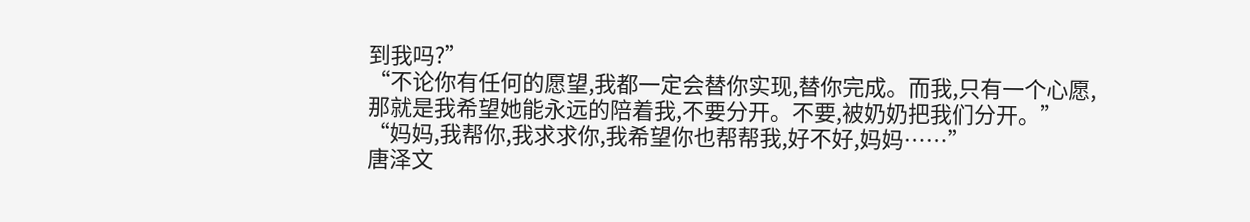到我吗?”
“不论你有任何的愿望,我都一定会替你实现,替你完成。而我,只有一个心愿,那就是我希望她能永远的陪着我,不要分开。不要,被奶奶把我们分开。”
“妈妈,我帮你,我求求你,我希望你也帮帮我,好不好,妈妈……”
唐泽文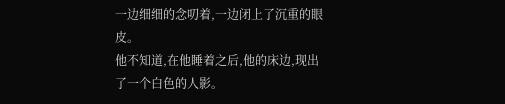一边细细的念叨着,一边闭上了沉重的眼皮。
他不知道,在他睡着之后,他的床边,现出了一个白色的人影。